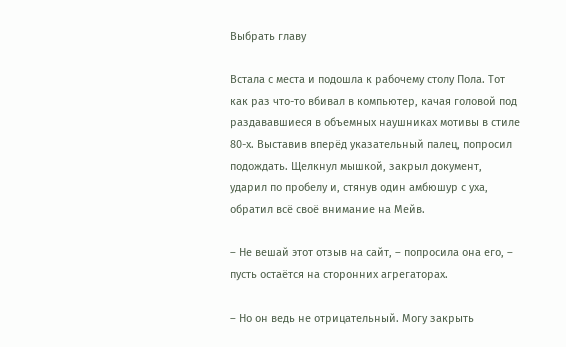Выбрать главу

Встала с места и подошла к рабочему столу Пола. Тот как раз что-то вбивал в компьютер, качая головой под раздававшиеся в объемных наушниках мотивы в стиле 80-х. Выставив вперёд указательный палец, попросил подождать. Щелкнул мышкой, закрыл документ, ударил по пробелу и, стянув один амбюшур с уха, обратил всё своё внимание на Мейв.

– Не вешай этот отзыв на сайт, – попросила она его, – пусть остаётся на сторонних агрегаторах.

– Но он ведь не отрицательный. Могу закрыть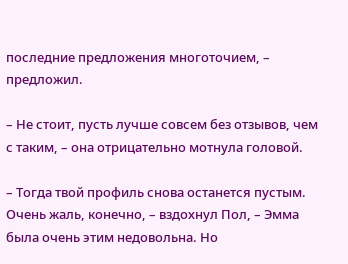последние предложения многоточием, – предложил.

– Не стоит, пусть лучше совсем без отзывов, чем с таким, – она отрицательно мотнула головой.

– Тогда твой профиль снова останется пустым. Очень жаль, конечно, – вздохнул Пол, – Эмма была очень этим недовольна. Но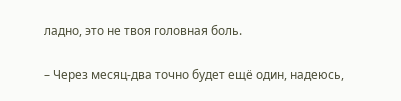ладно, это не твоя головная боль.

– Через месяц-два точно будет ещё один, надеюсь,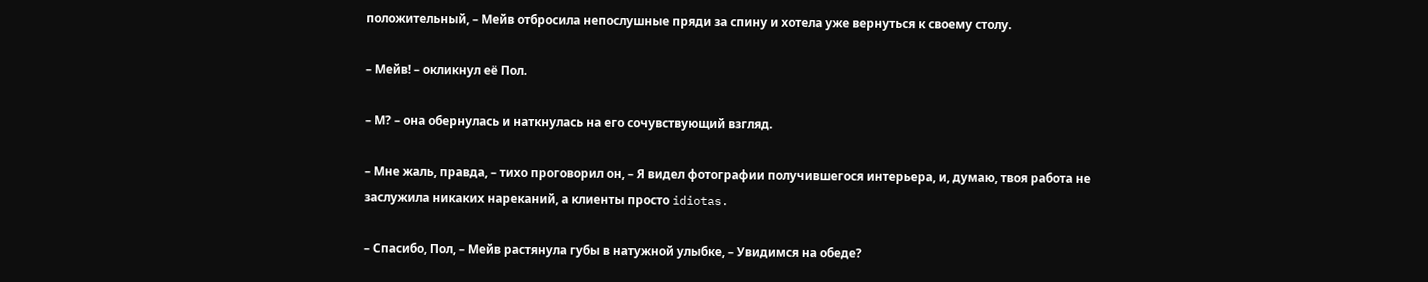положительный, – Мейв отбросила непослушные пряди за спину и хотела уже вернуться к своему столу.

– Мейв! – окликнул её Пол.

– М? – она обернулась и наткнулась на его сочувствующий взгляд.

– Мне жаль, правда, – тихо проговорил он, – Я видел фотографии получившегося интерьера, и, думаю, твоя работа не заслужила никаких нареканий, а клиенты просто idiotas.

– Спасибо, Пол, – Мейв растянула губы в натужной улыбке, – Увидимся на обеде?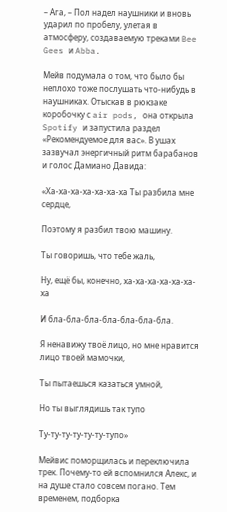– Ага, – Пол надел наушники и вновь ударил по пробелу, улетая в атмосферу, создаваемую треками Bee Gees и Abba.

Мейв подумала о том, что было бы неплохо тоже послушать что-нибудь в наушниках. Отыскав в рюкзаке коробочку с air pods, она открыла Spotify и запустила раздел «Рекомендуемое для вас». В ушах зазвучал энергичный ритм барабанов и голос Дамиано Давида:

«Ха-ха-ха-ха-ха-ха-ха Ты разбила мне сердце,

Поэтому я разбил твою машину.

Ты говоришь, что тебе жаль,

Ну, ещё бы, конечно, ха-ха-ха-ха-ха-ха-ха

И бла-бла-бла-бла-бла-бла-бла.

Я ненавижу твоё лицо, но мне нравится лицо твоей мамочки,

Ты пытаешься казаться умной,

Но ты выглядишь так тупо

Ту-ту-ту-ту-ту-ту-тупо»

Мейвис поморщилась и переключила трек. Почему-то ей вспомнился Алекс, и на душе стало совсем погано. Тем временем, подборка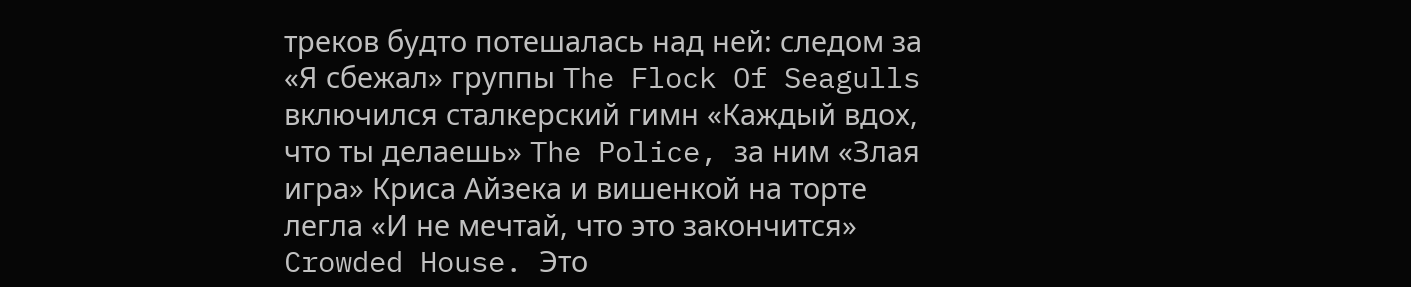треков будто потешалась над ней: следом за «Я сбежал» группы The Flock Of Seagulls включился сталкерский гимн «Каждый вдох, что ты делаешь» The Police, за ним «Злая игра» Криса Айзека и вишенкой на торте легла «И не мечтай, что это закончится» Crowded House. Это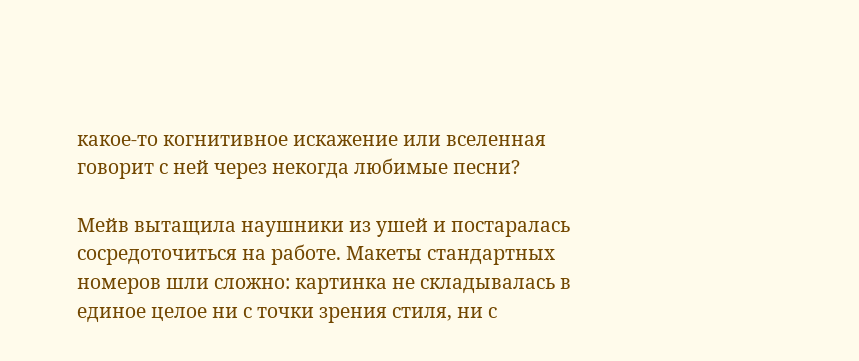какое-то когнитивное искажение или вселенная говорит с ней через некогда любимые песни?

Мейв вытащила наушники из ушей и постаралась сосредоточиться на работе. Макеты стандартных номеров шли сложно: картинка не складывалась в единое целое ни с точки зрения стиля, ни с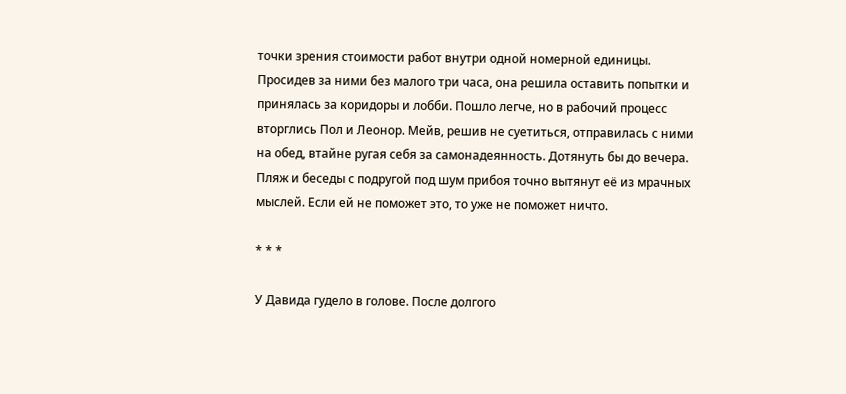точки зрения стоимости работ внутри одной номерной единицы. Просидев за ними без малого три часа, она решила оставить попытки и принялась за коридоры и лобби. Пошло легче, но в рабочий процесс вторглись Пол и Леонор. Мейв, решив не суетиться, отправилась с ними на обед, втайне ругая себя за самонадеянность. Дотянуть бы до вечера. Пляж и беседы с подругой под шум прибоя точно вытянут её из мрачных мыслей. Если ей не поможет это, то уже не поможет ничто.

* * *

У Давида гудело в голове. После долгого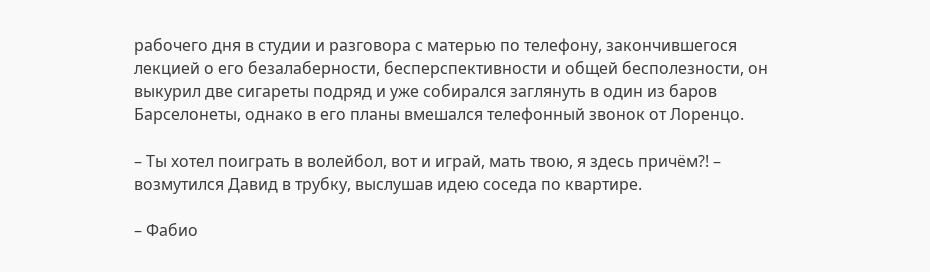рабочего дня в студии и разговора с матерью по телефону, закончившегося лекцией о его безалаберности, бесперспективности и общей бесполезности, он выкурил две сигареты подряд и уже собирался заглянуть в один из баров Барселонеты, однако в его планы вмешался телефонный звонок от Лоренцо.

– Ты хотел поиграть в волейбол, вот и играй, мать твою, я здесь причём?! – возмутился Давид в трубку, выслушав идею соседа по квартире.

– Фабио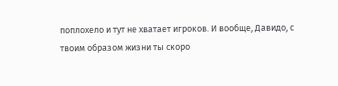поплохело и тут не хватает игроков. И вообще, Давидо, с твоим образом жизни ты скоро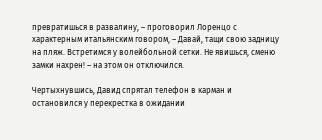превратишься в развалину, – проговорил Лоренцо с характерным итальянским говором, – Давай, тащи свою задницу на пляж. Встретимся у волейбольной сетки. Не явишься, сменю замки нахрен! – на этом он отключился.

Чертыхнувшись, Давид спрятал телефон в карман и остановился у перекрестка в ожидании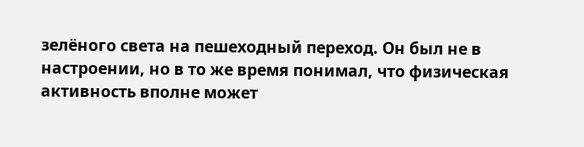зелёного света на пешеходный переход. Он был не в настроении, но в то же время понимал, что физическая активность вполне может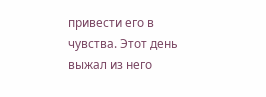привести его в чувства. Этот день выжал из него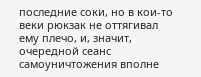последние соки, но в кои-то веки рюкзак не оттягивал ему плечо, и, значит, очередной сеанс самоуничтожения вполне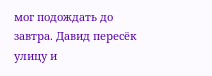мог подождать до завтра. Давид пересёк улицу и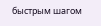быстрым шагом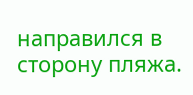направился в сторону пляжа.